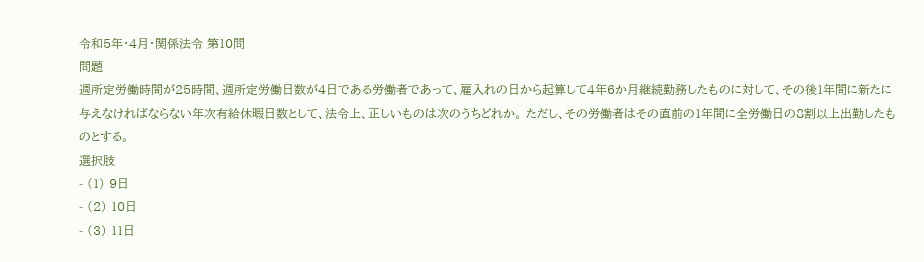令和5年・4月・関係法令 第10問
問題
週所定労働時間が25時間、週所定労働日数が4日である労働者であって、雇入れの日から起算して4年6か月継続勤務したものに対して、その後1年間に新たに与えなければならない年次有給休暇日数として、法令上、正しいものは次のうちどれか。 ただし、その労働者はその直前の1年間に全労働日の8割以上出勤したものとする。
選択肢
- (1) 9日
- (2) 10日
- (3) 11日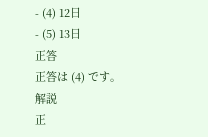- (4) 12日
- (5) 13日
正答
正答は (4) です。
解説
正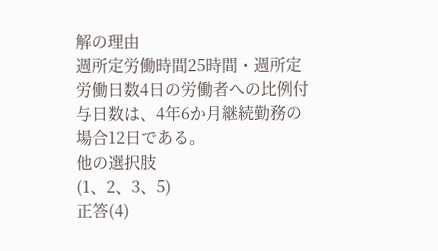解の理由
週所定労働時間25時間・週所定労働日数4日の労働者への比例付与日数は、4年6か月継続勤務の場合12日である。
他の選択肢
(1、2、3、5)
正答(4)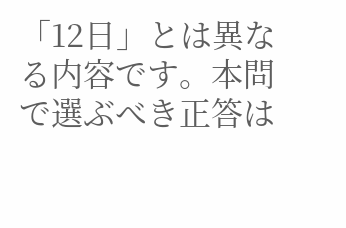「12日」とは異なる内容です。本問で選ぶべき正答は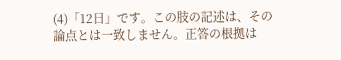(4)「12日」です。この肢の記述は、その論点とは一致しません。正答の根拠は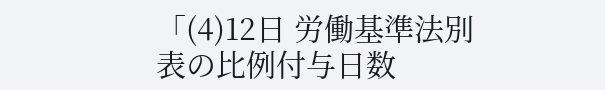「(4)12日 労働基準法別表の比例付与日数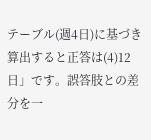テーブル(週4日)に基づき算出すると正答は(4)12日」です。誤答肢との差分を一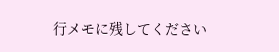行メモに残してください